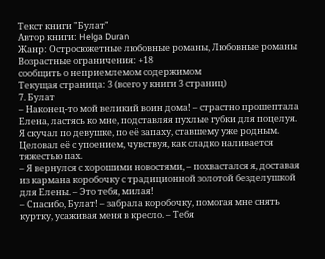Текст книги "Булат"
Автор книги: Helga Duran
Жанр: Остросюжетные любовные романы, Любовные романы
Возрастные ограничения: +18
сообщить о неприемлемом содержимом
Текущая страница: 3 (всего у книги 3 страниц)
7. Булат
– Наконец-то мой великий воин дома! – страстно прошептала Елена, ластясь ко мне, подставляя пухлые губки для поцелуя.
Я скучал по девушке, по её запаху, ставшему уже родным. Целовал её с упоением, чувствуя, как сладко наливается тяжестью пах.
– Я вернулся с хорошими новостями, – похвастался я, доставая из кармана коробочку с традиционной золотой безделушкой для Елены. – Это тебя, милая!
– Спасибо, Булат! – забрала коробочку, помогая мне снять куртку, усаживая меня в кресло. – Тебя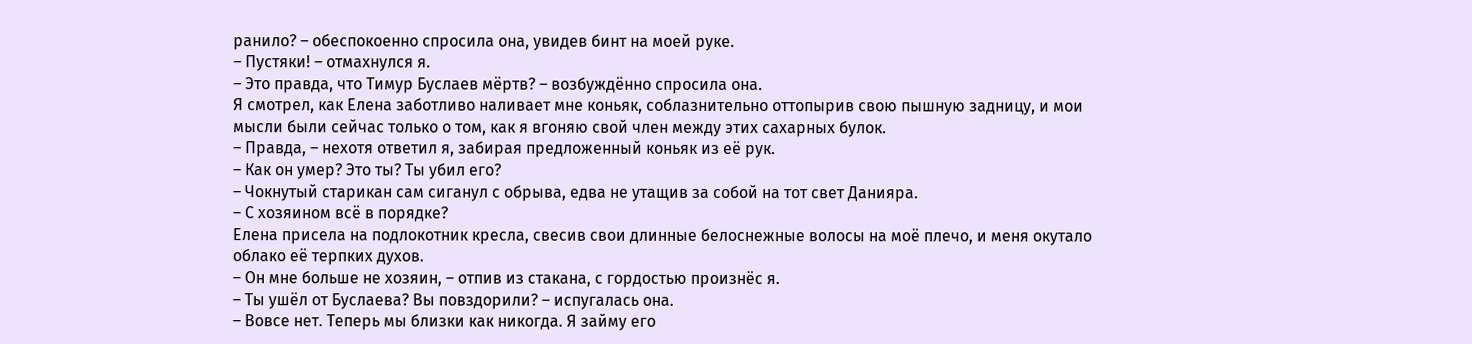ранило? – обеспокоенно спросила она, увидев бинт на моей руке.
– Пустяки! – отмахнулся я.
– Это правда, что Тимур Буслаев мёртв? – возбуждённо спросила она.
Я смотрел, как Елена заботливо наливает мне коньяк, соблазнительно оттопырив свою пышную задницу, и мои мысли были сейчас только о том, как я вгоняю свой член между этих сахарных булок.
– Правда, – нехотя ответил я, забирая предложенный коньяк из её рук.
– Как он умер? Это ты? Ты убил его?
– Чокнутый старикан сам сиганул с обрыва, едва не утащив за собой на тот свет Данияра.
– С хозяином всё в порядке?
Елена присела на подлокотник кресла, свесив свои длинные белоснежные волосы на моё плечо, и меня окутало облако её терпких духов.
– Он мне больше не хозяин, – отпив из стакана, с гордостью произнёс я.
– Ты ушёл от Буслаева? Вы повздорили? – испугалась она.
– Вовсе нет. Теперь мы близки как никогда. Я займу его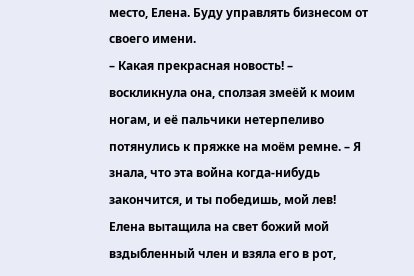место, Елена. Буду управлять бизнесом от своего имени.
– Какая прекрасная новость! – воскликнула она, сползая змеёй к моим ногам, и её пальчики нетерпеливо потянулись к пряжке на моём ремне. – Я знала, что эта война когда-нибудь закончится, и ты победишь, мой лев!
Елена вытащила на свет божий мой вздыбленный член и взяла его в рот,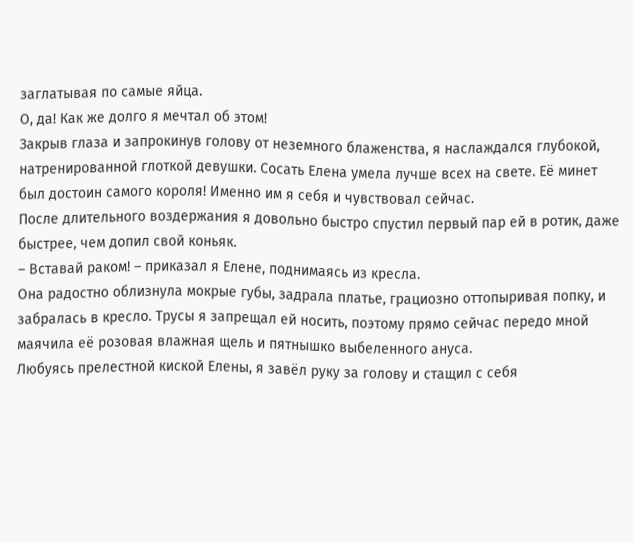заглатывая по самые яйца.
О, да! Как же долго я мечтал об этом!
Закрыв глаза и запрокинув голову от неземного блаженства, я наслаждался глубокой, натренированной глоткой девушки. Сосать Елена умела лучше всех на свете. Её минет был достоин самого короля! Именно им я себя и чувствовал сейчас.
После длительного воздержания я довольно быстро спустил первый пар ей в ротик, даже быстрее, чем допил свой коньяк.
– Вставай раком! – приказал я Елене, поднимаясь из кресла.
Она радостно облизнула мокрые губы, задрала платье, грациозно оттопыривая попку, и забралась в кресло. Трусы я запрещал ей носить, поэтому прямо сейчас передо мной маячила её розовая влажная щель и пятнышко выбеленного ануса.
Любуясь прелестной киской Елены, я завёл руку за голову и стащил с себя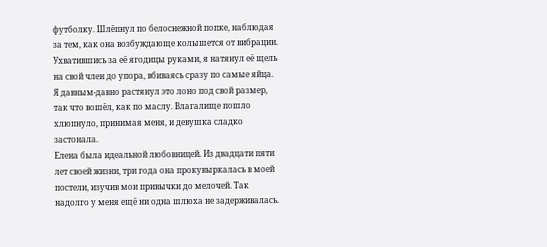футболку. Шлёпнул по белоснежной попке, наблюдая за тем, как она возбуждающе колышется от вибрации.
Ухватившись за её ягодицы руками, я натянул её щель на свой член до упора, вбиваясь сразу по самые яйца. Я давным-давно растянул это лоно под свой размер, так что вошёл, как по маслу. Влагалище пошло хлюпнуло, принимая меня, и девушка сладко застонала.
Елена была идеальной любовницей. Из двадцати пяти лет своей жизни, три года она прокувыркалась в моей постели, изучив мои привычки до мелочей. Так надолго у меня ещё ни одна шлюха не задерживалась.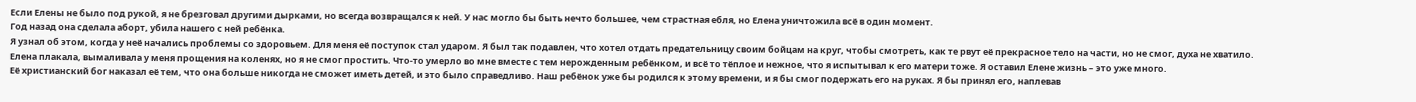Если Елены не было под рукой, я не брезговал другими дырками, но всегда возвращался к ней. У нас могло бы быть нечто большее, чем страстная ебля, но Елена уничтожила всё в один момент.
Год назад она сделала аборт, убила нашего с ней ребёнка.
Я узнал об этом, когда у неё начались проблемы со здоровьем. Для меня её поступок стал ударом. Я был так подавлен, что хотел отдать предательницу своим бойцам на круг, чтобы смотреть, как те рвут её прекрасное тело на части, но не смог, духа не хватило.
Елена плакала, вымаливала у меня прощения на коленях, но я не смог простить. Что-то умерло во мне вместе с тем нерожденным ребёнком, и всё то тёплое и нежное, что я испытывал к его матери тоже. Я оставил Елене жизнь – это уже много.
Её христианский бог наказал её тем, что она больше никогда не сможет иметь детей, и это было справедливо. Наш ребёнок уже бы родился к этому времени, и я бы смог подержать его на руках. Я бы принял его, наплевав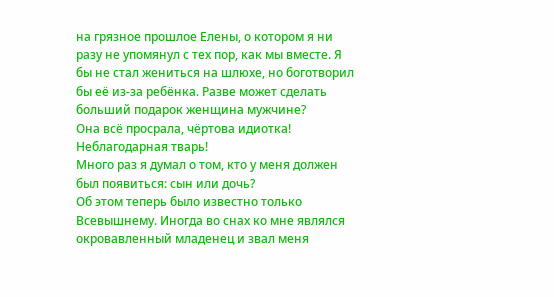на грязное прошлое Елены, о котором я ни разу не упомянул с тех пор, как мы вместе. Я бы не стал жениться на шлюхе, но боготворил бы её из-за ребёнка. Разве может сделать больший подарок женщина мужчине?
Она всё просрала, чёртова идиотка! Неблагодарная тварь!
Много раз я думал о том, кто у меня должен был появиться: сын или дочь?
Об этом теперь было известно только Всевышнему. Иногда во снах ко мне являлся окровавленный младенец и звал меня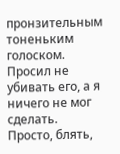пронзительным тоненьким голоском. Просил не убивать его, а я ничего не мог сделать. Просто, блять,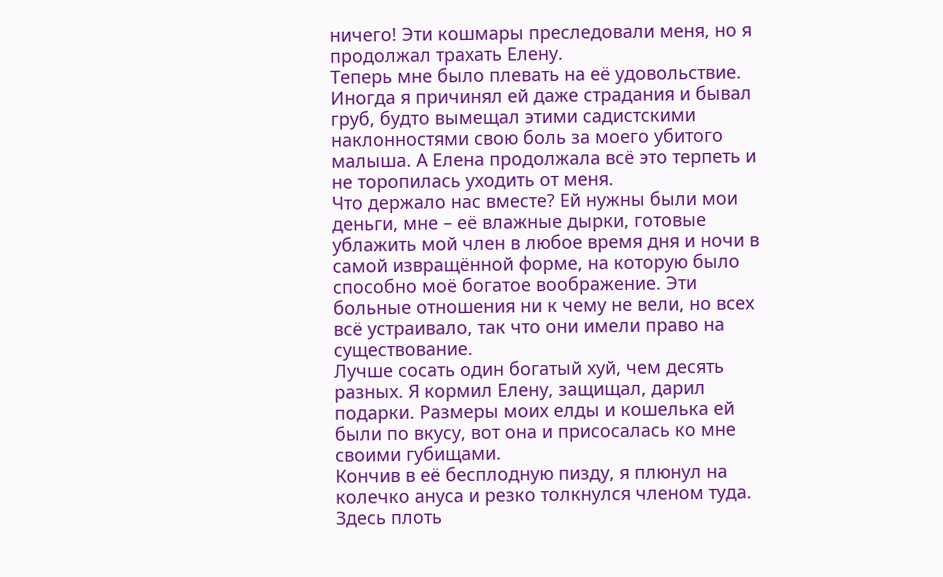ничего! Эти кошмары преследовали меня, но я продолжал трахать Елену.
Теперь мне было плевать на её удовольствие. Иногда я причинял ей даже страдания и бывал груб, будто вымещал этими садистскими наклонностями свою боль за моего убитого малыша. А Елена продолжала всё это терпеть и не торопилась уходить от меня.
Что держало нас вместе? Ей нужны были мои деньги, мне – её влажные дырки, готовые ублажить мой член в любое время дня и ночи в самой извращённой форме, на которую было способно моё богатое воображение. Эти больные отношения ни к чему не вели, но всех всё устраивало, так что они имели право на существование.
Лучше сосать один богатый хуй, чем десять разных. Я кормил Елену, защищал, дарил подарки. Размеры моих елды и кошелька ей были по вкусу, вот она и присосалась ко мне своими губищами.
Кончив в её бесплодную пизду, я плюнул на колечко ануса и резко толкнулся членом туда. Здесь плоть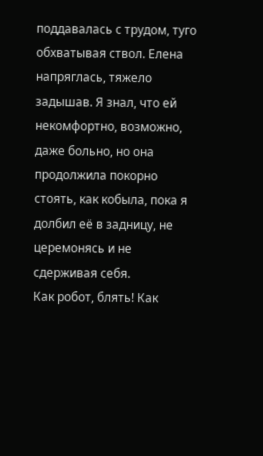поддавалась с трудом, туго обхватывая ствол. Елена напряглась, тяжело задышав. Я знал, что ей некомфортно, возможно, даже больно, но она продолжила покорно стоять, как кобыла, пока я долбил её в задницу, не церемонясь и не сдерживая себя.
Как робот, блять! Как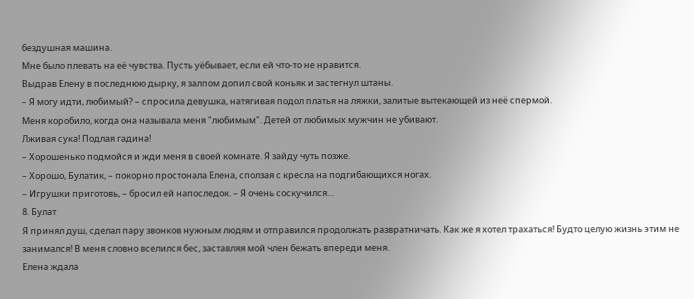бездушная машина.
Мне было плевать на её чувства. Пусть уёбывает, если ей что-то не нравится.
Выдрав Елену в последнюю дырку, я залпом допил свой коньяк и застегнул штаны.
– Я могу идти, любимый? – спросила девушка, натягивая подол платья на ляжки, залитые вытекающей из неё спермой.
Меня коробило, когда она называла меня "любимым". Детей от любимых мужчин не убивают.
Лживая сука! Подлая гадина!
– Хорошенько подмойся и жди меня в своей комнате. Я зайду чуть позже.
– Хорошо, Булатик, – покорно простонала Елена, сползая с кресла на подгибающихся ногах.
– Игрушки приготовь, – бросил ей напоследок. – Я очень соскучился…
8. Булат
Я принял душ, сделал пару звонков нужным людям и отправился продолжать развратничать. Как же я хотел трахаться! Будто целую жизнь этим не занимался! В меня словно вселился бес, заставляя мой член бежать впереди меня.
Елена ждала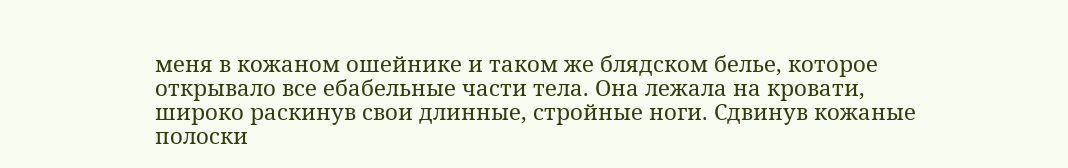меня в кожаном ошейнике и таком же блядском белье, которое открывало все ебабельные части тела. Она лежала на кровати, широко раскинув свои длинные, стройные ноги. Сдвинув кожаные полоски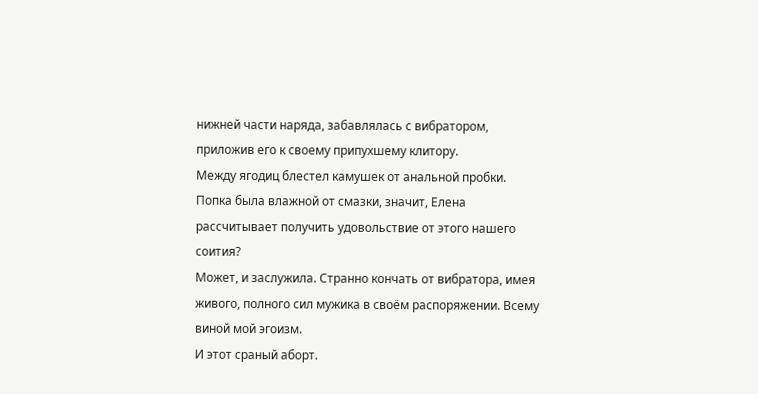нижней части наряда, забавлялась с вибратором, приложив его к своему припухшему клитору.
Между ягодиц блестел камушек от анальной пробки. Попка была влажной от смазки, значит, Елена рассчитывает получить удовольствие от этого нашего соития?
Может, и заслужила. Странно кончать от вибратора, имея живого, полного сил мужика в своём распоряжении. Всему виной мой эгоизм.
И этот сраный аборт.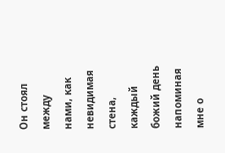Он стоял между нами, как невидимая стена, каждый божий день напоминая мне о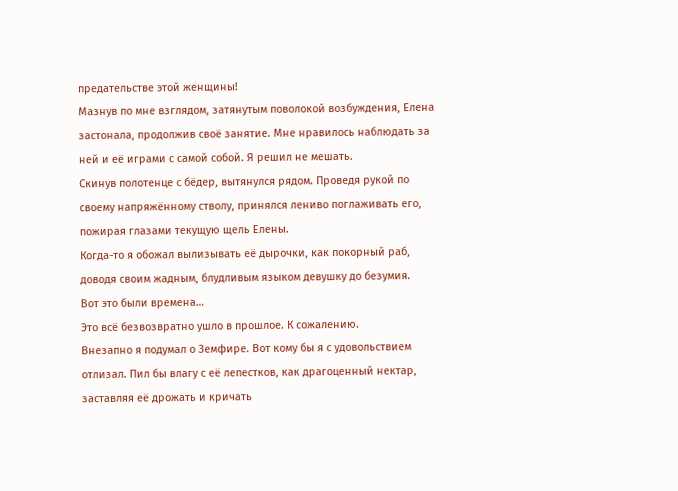предательстве этой женщины!
Мазнув по мне взглядом, затянутым поволокой возбуждения, Елена застонала, продолжив своё занятие. Мне нравилось наблюдать за ней и её играми с самой собой. Я решил не мешать.
Скинув полотенце с бёдер, вытянулся рядом. Проведя рукой по своему напряжённому стволу, принялся лениво поглаживать его, пожирая глазами текущую щель Елены.
Когда-то я обожал вылизывать её дырочки, как покорный раб, доводя своим жадным, блудливым языком девушку до безумия.
Вот это были времена…
Это всё безвозвратно ушло в прошлое. К сожалению.
Внезапно я подумал о Земфире. Вот кому бы я с удовольствием отлизал. Пил бы влагу с её лепестков, как драгоценный нектар, заставляя её дрожать и кричать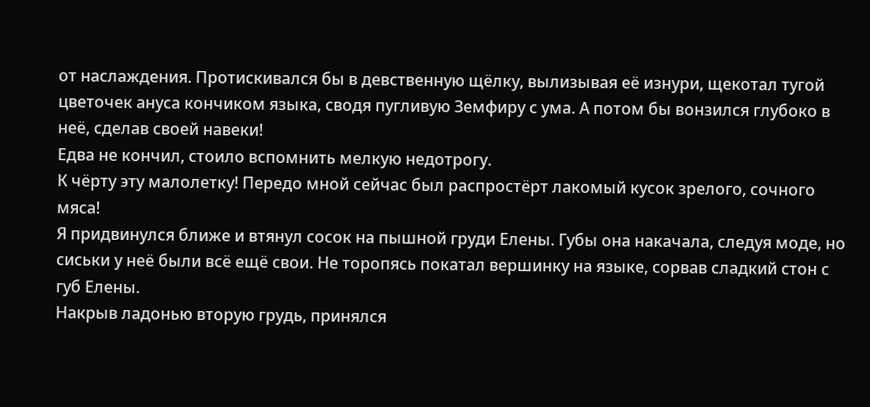от наслаждения. Протискивался бы в девственную щёлку, вылизывая её изнури, щекотал тугой цветочек ануса кончиком языка, сводя пугливую Земфиру с ума. А потом бы вонзился глубоко в неё, сделав своей навеки!
Едва не кончил, стоило вспомнить мелкую недотрогу.
К чёрту эту малолетку! Передо мной сейчас был распростёрт лакомый кусок зрелого, сочного мяса!
Я придвинулся ближе и втянул сосок на пышной груди Елены. Губы она накачала, следуя моде, но сиськи у неё были всё ещё свои. Не торопясь покатал вершинку на языке, сорвав сладкий стон с губ Елены.
Накрыв ладонью вторую грудь, принялся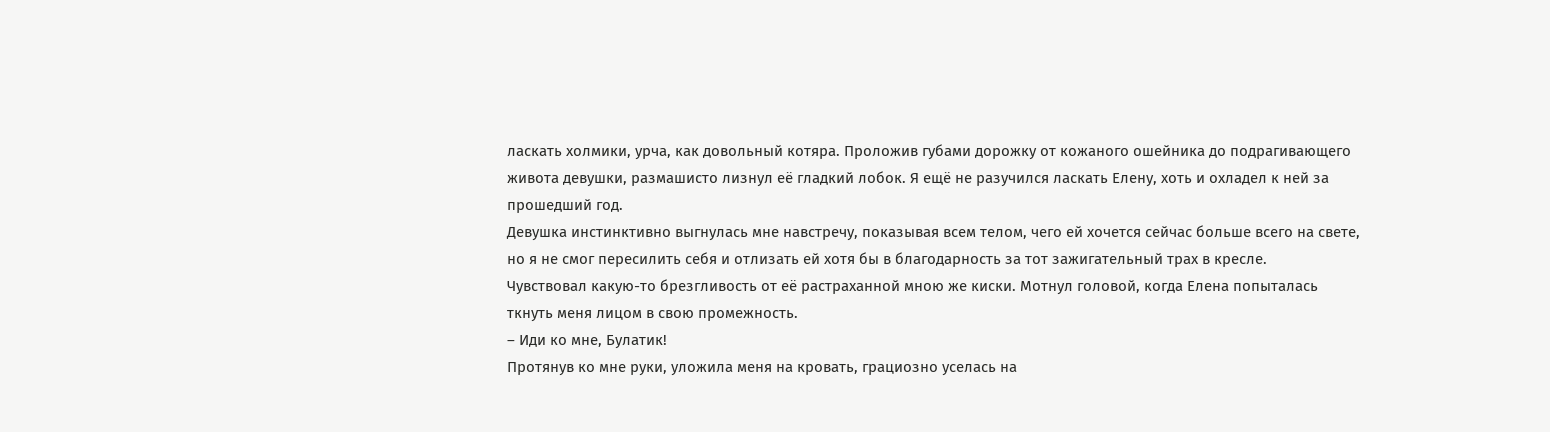ласкать холмики, урча, как довольный котяра. Проложив губами дорожку от кожаного ошейника до подрагивающего живота девушки, размашисто лизнул её гладкий лобок. Я ещё не разучился ласкать Елену, хоть и охладел к ней за прошедший год.
Девушка инстинктивно выгнулась мне навстречу, показывая всем телом, чего ей хочется сейчас больше всего на свете, но я не смог пересилить себя и отлизать ей хотя бы в благодарность за тот зажигательный трах в кресле.
Чувствовал какую-то брезгливость от её растраханной мною же киски. Мотнул головой, когда Елена попыталась ткнуть меня лицом в свою промежность.
– Иди ко мне, Булатик!
Протянув ко мне руки, уложила меня на кровать, грациозно уселась на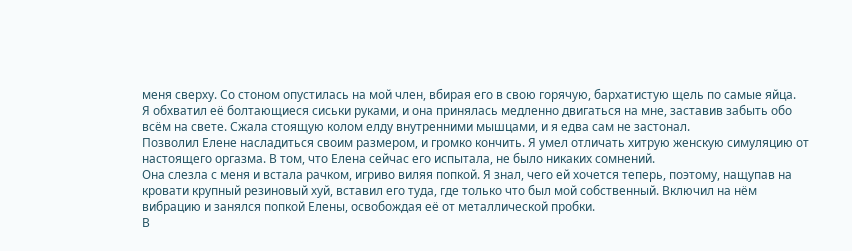меня сверху. Со стоном опустилась на мой член, вбирая его в свою горячую, бархатистую щель по самые яйца.
Я обхватил её болтающиеся сиськи руками, и она принялась медленно двигаться на мне, заставив забыть обо всём на свете. Сжала стоящую колом елду внутренними мышцами, и я едва сам не застонал.
Позволил Елене насладиться своим размером, и громко кончить. Я умел отличать хитрую женскую симуляцию от настоящего оргазма. В том, что Елена сейчас его испытала, не было никаких сомнений.
Она слезла с меня и встала рачком, игриво виляя попкой. Я знал, чего ей хочется теперь, поэтому, нащупав на кровати крупный резиновый хуй, вставил его туда, где только что был мой собственный. Включил на нём вибрацию и занялся попкой Елены, освобождая её от металлической пробки.
В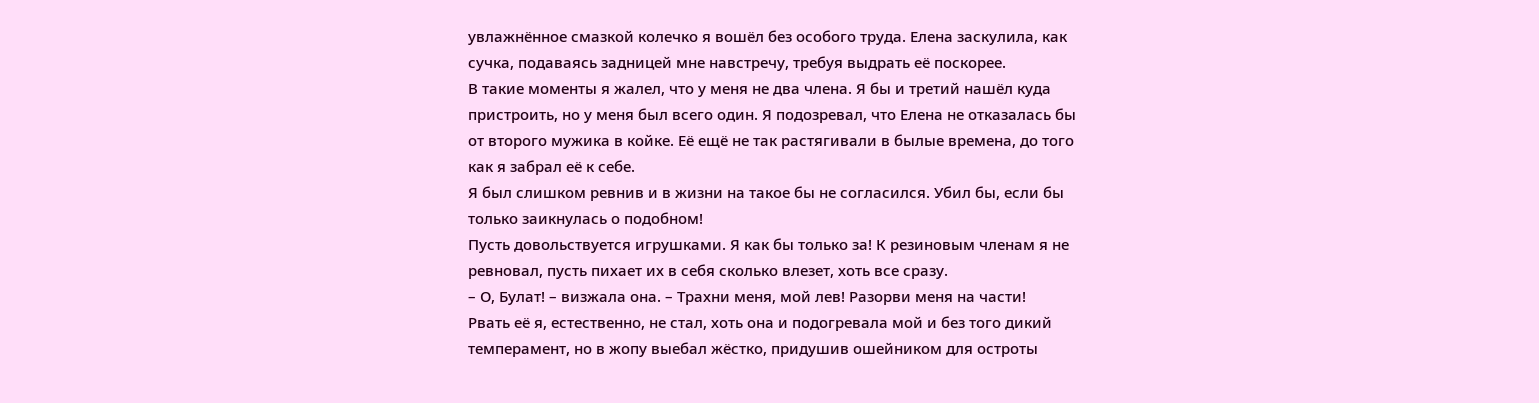увлажнённое смазкой колечко я вошёл без особого труда. Елена заскулила, как сучка, подаваясь задницей мне навстречу, требуя выдрать её поскорее.
В такие моменты я жалел, что у меня не два члена. Я бы и третий нашёл куда пристроить, но у меня был всего один. Я подозревал, что Елена не отказалась бы от второго мужика в койке. Её ещё не так растягивали в былые времена, до того как я забрал её к себе.
Я был слишком ревнив и в жизни на такое бы не согласился. Убил бы, если бы только заикнулась о подобном!
Пусть довольствуется игрушками. Я как бы только за! К резиновым членам я не ревновал, пусть пихает их в себя сколько влезет, хоть все сразу.
– О, Булат! – визжала она. – Трахни меня, мой лев! Разорви меня на части!
Рвать её я, естественно, не стал, хоть она и подогревала мой и без того дикий темперамент, но в жопу выебал жёстко, придушив ошейником для остроты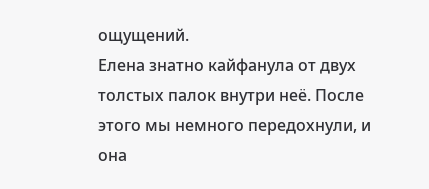ощущений.
Елена знатно кайфанула от двух толстых палок внутри неё. После этого мы немного передохнули, и она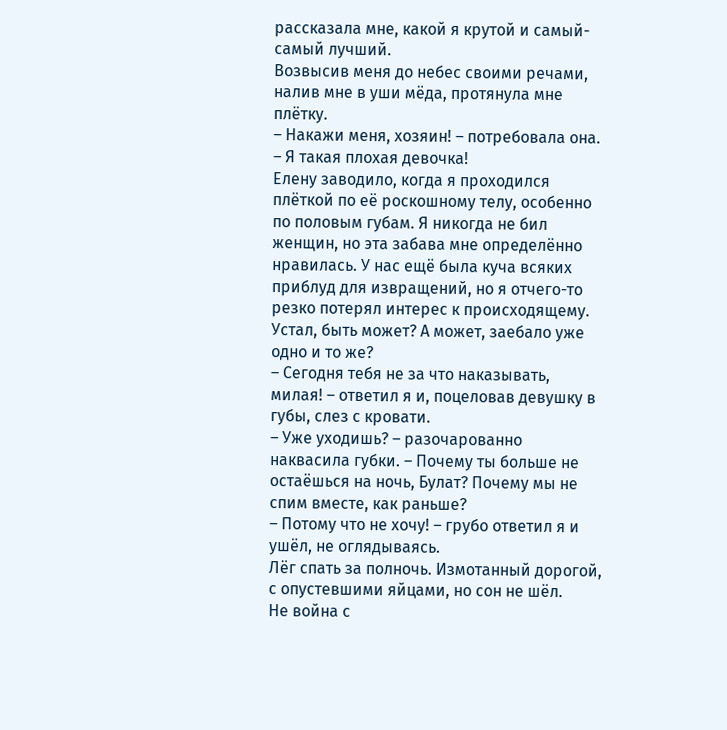рассказала мне, какой я крутой и самый-самый лучший.
Возвысив меня до небес своими речами, налив мне в уши мёда, протянула мне плётку.
– Накажи меня, хозяин! – потребовала она. – Я такая плохая девочка!
Елену заводило, когда я проходился плёткой по её роскошному телу, особенно по половым губам. Я никогда не бил женщин, но эта забава мне определённо нравилась. У нас ещё была куча всяких приблуд для извращений, но я отчего-то резко потерял интерес к происходящему.
Устал, быть может? А может, заебало уже одно и то же?
– Сегодня тебя не за что наказывать, милая! – ответил я и, поцеловав девушку в губы, слез с кровати.
– Уже уходишь? – разочарованно наквасила губки. – Почему ты больше не остаёшься на ночь, Булат? Почему мы не спим вместе, как раньше?
– Потому что не хочу! – грубо ответил я и ушёл, не оглядываясь.
Лёг спать за полночь. Измотанный дорогой, с опустевшими яйцами, но сон не шёл.
Не война с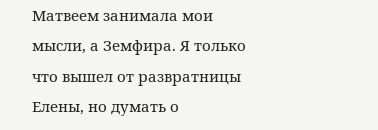Матвеем занимала мои мысли, а Земфира. Я только что вышел от развратницы Елены, но думать о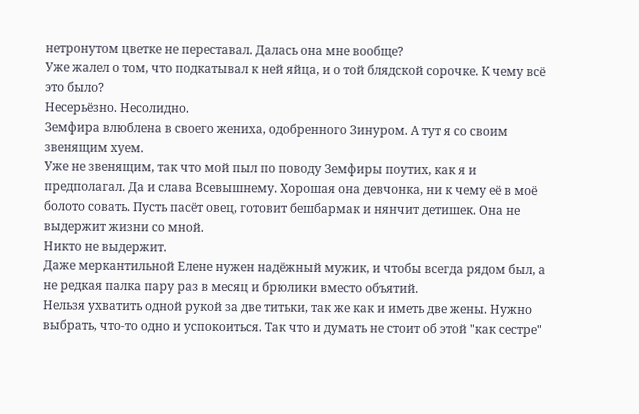нетронутом цветке не переставал. Далась она мне вообще?
Уже жалел о том, что подкатывал к ней яйца, и о той блядской сорочке. К чему всё это было?
Несерьёзно. Несолидно.
Земфира влюблена в своего жениха, одобренного Зинуром. А тут я со своим звенящим хуем.
Уже не звенящим, так что мой пыл по поводу Земфиры поутих, как я и предполагал. Да и слава Всевышнему. Хорошая она девчонка, ни к чему её в моё болото совать. Пусть пасёт овец, готовит бешбармак и нянчит детишек. Она не выдержит жизни со мной.
Никто не выдержит.
Даже меркантильной Елене нужен надёжный мужик, и чтобы всегда рядом был, а не редкая палка пару раз в месяц и брюлики вместо объятий.
Нельзя ухватить одной рукой за две титьки, так же как и иметь две жены. Нужно выбрать, что-то одно и успокоиться. Так что и думать не стоит об этой "как сестре"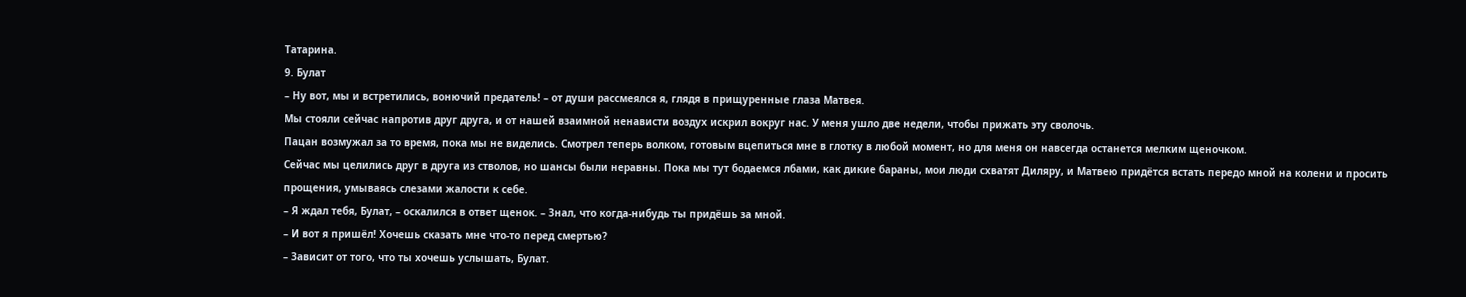Татарина.
9. Булат
– Ну вот, мы и встретились, вонючий предатель! – от души рассмеялся я, глядя в прищуренные глаза Матвея.
Мы стояли сейчас напротив друг друга, и от нашей взаимной ненависти воздух искрил вокруг нас. У меня ушло две недели, чтобы прижать эту сволочь.
Пацан возмужал за то время, пока мы не виделись. Смотрел теперь волком, готовым вцепиться мне в глотку в любой момент, но для меня он навсегда останется мелким щеночком.
Сейчас мы целились друг в друга из стволов, но шансы были неравны. Пока мы тут бодаемся лбами, как дикие бараны, мои люди схватят Диляру, и Матвею придётся встать передо мной на колени и просить прощения, умываясь слезами жалости к себе.
– Я ждал тебя, Булат, – оскалился в ответ щенок. – Знал, что когда-нибудь ты придёшь за мной.
– И вот я пришёл! Хочешь сказать мне что-то перед смертью?
– Зависит от того, что ты хочешь услышать, Булат.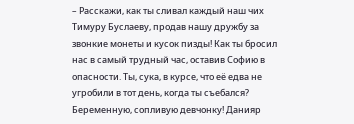– Расскажи, как ты сливал каждый наш чих Тимуру Буслаеву, продав нашу дружбу за звонкие монеты и кусок пизды! Как ты бросил нас в самый трудный час, оставив Софию в опасности. Ты, сука, в курсе, что её едва не угробили в тот день, когда ты съебался? Беременную, сопливую девчонку! Данияр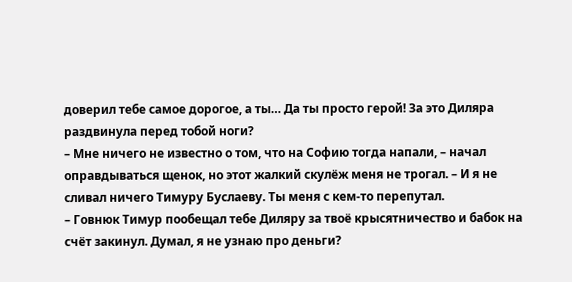доверил тебе самое дорогое, а ты… Да ты просто герой! За это Диляра раздвинула перед тобой ноги?
– Мне ничего не известно о том, что на Софию тогда напали, – начал оправдываться щенок, но этот жалкий скулёж меня не трогал. – И я не сливал ничего Тимуру Буслаеву. Ты меня с кем-то перепутал.
– Говнюк Тимур пообещал тебе Диляру за твоё крысятничество и бабок на счёт закинул. Думал, я не узнаю про деньги?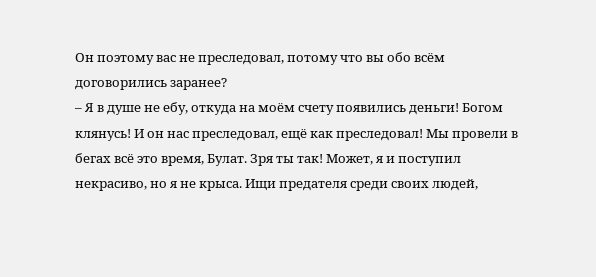Он поэтому вас не преследовал, потому что вы обо всём договорились заранее?
– Я в душе не ебу, откуда на моём счету появились деньги! Богом клянусь! И он нас преследовал, ещё как преследовал! Мы провели в бегах всё это время, Булат. Зря ты так! Может, я и поступил некрасиво, но я не крыса. Ищи предателя среди своих людей,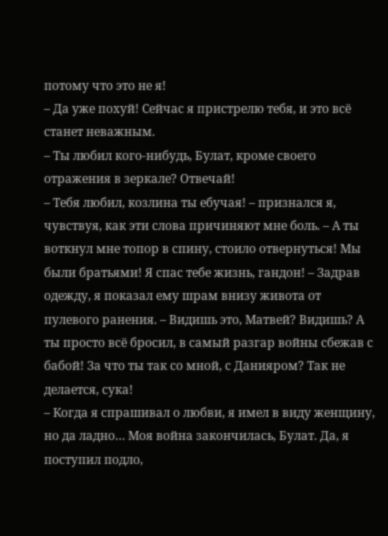потому что это не я!
– Да уже похуй! Сейчас я пристрелю тебя, и это всё станет неважным.
– Ты любил кого-нибудь, Булат, кроме своего отражения в зеркале? Отвечай!
– Тебя любил, козлина ты ебучая! – признался я, чувствуя, как эти слова причиняют мне боль. – А ты воткнул мне топор в спину, стоило отвернуться! Мы были братьями! Я спас тебе жизнь, гандон! – Задрав одежду, я показал ему шрам внизу живота от пулевого ранения. – Видишь это, Матвей? Видишь? А ты просто всё бросил, в самый разгар войны сбежав с бабой! За что ты так со мной, с Данияром? Так не делается, сука!
– Когда я спрашивал о любви, я имел в виду женщину, но да ладно… Моя война закончилась, Булат. Да, я поступил подло,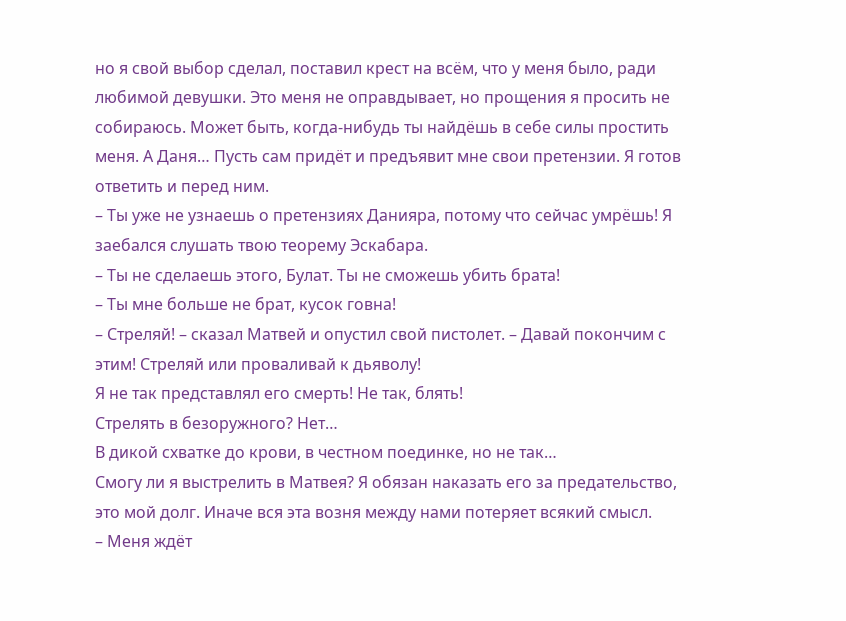но я свой выбор сделал, поставил крест на всём, что у меня было, ради любимой девушки. Это меня не оправдывает, но прощения я просить не собираюсь. Может быть, когда-нибудь ты найдёшь в себе силы простить меня. А Даня… Пусть сам придёт и предъявит мне свои претензии. Я готов ответить и перед ним.
– Ты уже не узнаешь о претензиях Данияра, потому что сейчас умрёшь! Я заебался слушать твою теорему Эскабара.
– Ты не сделаешь этого, Булат. Ты не сможешь убить брата!
– Ты мне больше не брат, кусок говна!
– Стреляй! – сказал Матвей и опустил свой пистолет. – Давай покончим с этим! Стреляй или проваливай к дьяволу!
Я не так представлял его смерть! Не так, блять!
Стрелять в безоружного? Нет…
В дикой схватке до крови, в честном поединке, но не так…
Смогу ли я выстрелить в Матвея? Я обязан наказать его за предательство, это мой долг. Иначе вся эта возня между нами потеряет всякий смысл.
– Меня ждёт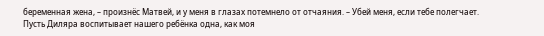беременная жена, – произнёс Матвей, и у меня в глазах потемнело от отчаяния. – Убей меня, если тебе полегчает. Пусть Диляра воспитывает нашего ребёнка одна, как моя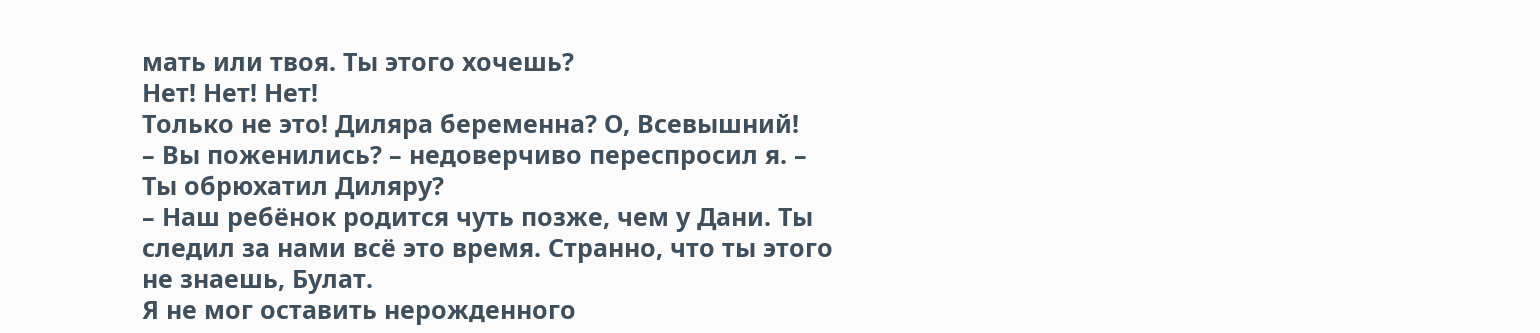мать или твоя. Ты этого хочешь?
Нет! Нет! Нет!
Только не это! Диляра беременна? О, Всевышний!
– Вы поженились? – недоверчиво переспросил я. – Ты обрюхатил Диляру?
– Наш ребёнок родится чуть позже, чем у Дани. Ты следил за нами всё это время. Странно, что ты этого не знаешь, Булат.
Я не мог оставить нерожденного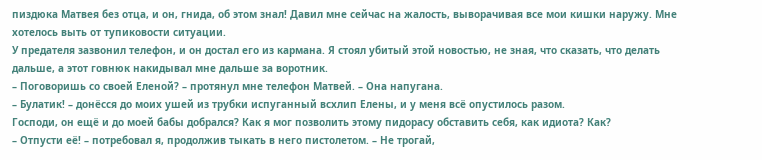пиздюка Матвея без отца, и он, гнида, об этом знал! Давил мне сейчас на жалость, выворачивая все мои кишки наружу. Мне хотелось выть от тупиковости ситуации.
У предателя зазвонил телефон, и он достал его из кармана. Я стоял убитый этой новостью, не зная, что сказать, что делать дальше, а этот говнюк накидывал мне дальше за воротник.
– Поговоришь со своей Еленой? – протянул мне телефон Матвей. – Она напугана.
– Булатик! – донёсся до моих ушей из трубки испуганный всхлип Елены, и у меня всё опустилось разом.
Господи, он ещё и до моей бабы добрался? Как я мог позволить этому пидорасу обставить себя, как идиота? Как?
– Отпусти её! – потребовал я, продолжив тыкать в него пистолетом. – Не трогай,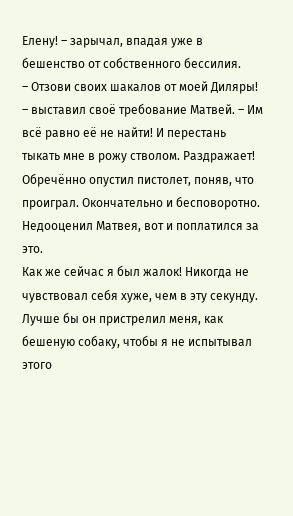Елену! – зарычал, впадая уже в бешенство от собственного бессилия.
– Отзови своих шакалов от моей Диляры! – выставил своё требование Матвей. – Им всё равно её не найти! И перестань тыкать мне в рожу стволом. Раздражает!
Обречённо опустил пистолет, поняв, что проиграл. Окончательно и бесповоротно. Недооценил Матвея, вот и поплатился за это.
Как же сейчас я был жалок! Никогда не чувствовал себя хуже, чем в эту секунду. Лучше бы он пристрелил меня, как бешеную собаку, чтобы я не испытывал этого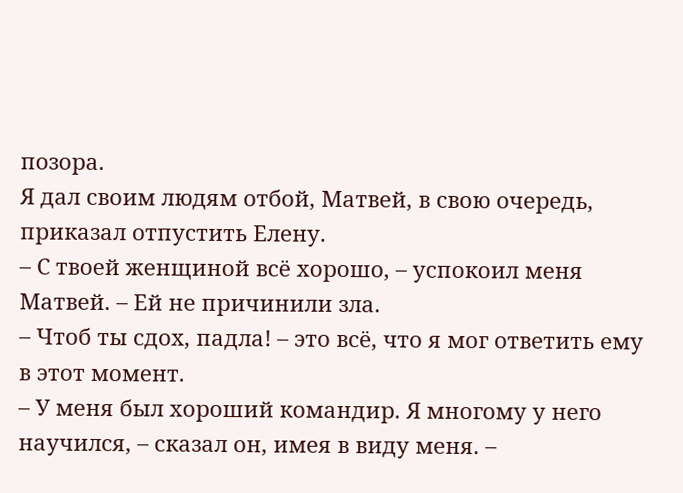позора.
Я дал своим людям отбой, Матвей, в свою очередь, приказал отпустить Елену.
– С твоей женщиной всё хорошо, – успокоил меня Матвей. – Ей не причинили зла.
– Чтоб ты сдох, падла! – это всё, что я мог ответить ему в этот момент.
– У меня был хороший командир. Я многому у него научился, – сказал он, имея в виду меня. –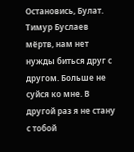Остановись, Булат. Тимур Буслаев мёртв, нам нет нужды биться друг с другом. Больше не суйся ко мне. В другой раз я не стану с тобой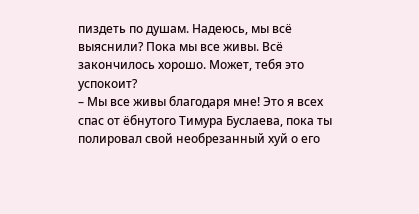пиздеть по душам. Надеюсь, мы всё выяснили? Пока мы все живы. Всё закончилось хорошо. Может, тебя это успокоит?
– Мы все живы благодаря мне! Это я всех спас от ёбнутого Тимура Буслаева, пока ты полировал свой необрезанный хуй о его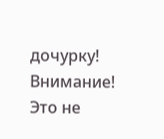дочурку!
Внимание! Это не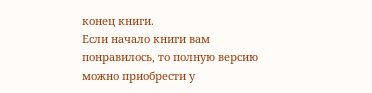конец книги.
Если начало книги вам понравилось, то полную версию можно приобрести у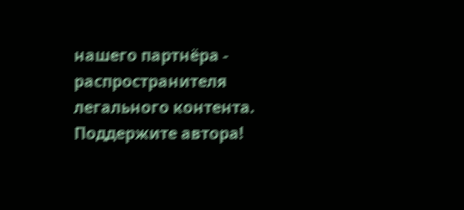нашего партнёра - распространителя легального контента. Поддержите автора!